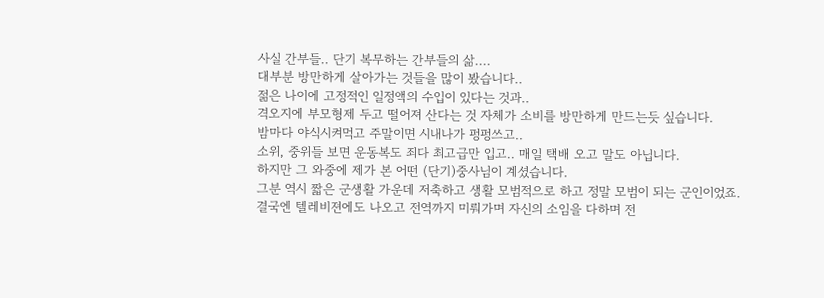사실 간부들.. 단기 복무하는 간부들의 삶....
대부분 방만하게 살아가는 것들을 많이 봤습니다..
젊은 나이에 고정적인 일정액의 수입이 있다는 것과..
격오지에 부모형제 두고 떨어져 산다는 것 자체가 소비를 방만하게 만드는듯 싶습니다.
밤마다 야식시켜먹고 주말이면 시내나가 펑펑쓰고..
소위, 중위들 보면 운동복도 죄다 최고급만 입고.. 매일 택배 오고 말도 아닙니다.
하지만 그 와중에 제가 본 어떤 (단기)중사님이 계셨습니다.
그분 역시 짧은 군생활 가운데 저축하고 생활 모범적으로 하고 정말 모범이 되는 군인이었죠.
결국엔 텔레비젼에도 나오고 전역까지 미뤄가며 자신의 소임을 다하며 전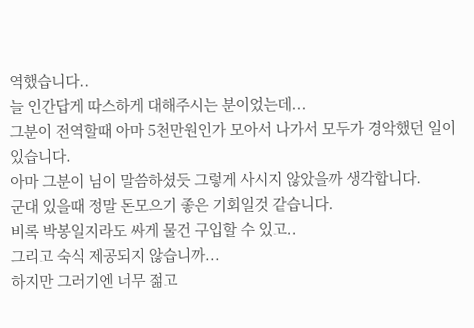역했습니다..
늘 인간답게 따스하게 대해주시는 분이었는데...
그분이 전역할때 아마 5천만원인가 모아서 나가서 모두가 경악했던 일이 있습니다.
아마 그분이 님이 말씀하셨듯 그렇게 사시지 않았을까 생각합니다.
군대 있을때 정말 돈모으기 좋은 기회일것 같습니다.
비록 박봉일지라도 싸게 물건 구입할 수 있고..
그리고 숙식 제공되지 않습니까...
하지만 그러기엔 너무 젊고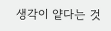생각이 얕다는 것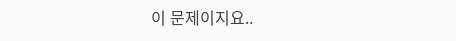이 문제이지요..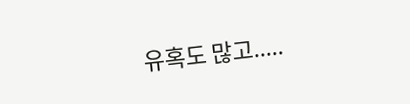유혹도 많고.....